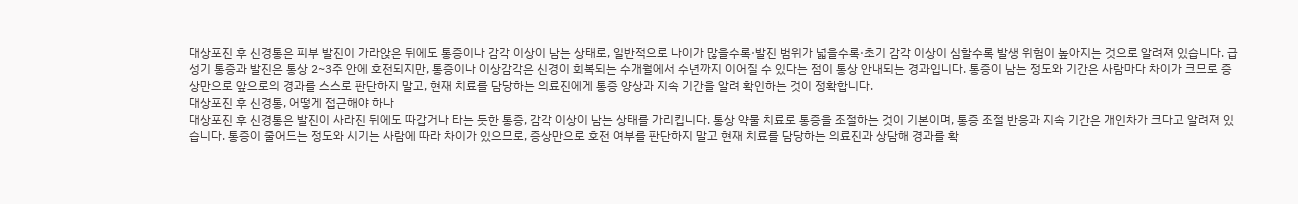대상포진 후 신경통은 피부 발진이 가라앉은 뒤에도 통증이나 감각 이상이 남는 상태로, 일반적으로 나이가 많을수록·발진 범위가 넓을수록·초기 감각 이상이 심할수록 발생 위험이 높아지는 것으로 알려져 있습니다. 급성기 통증과 발진은 통상 2~3주 안에 호전되지만, 통증이나 이상감각은 신경이 회복되는 수개월에서 수년까지 이어질 수 있다는 점이 통상 안내되는 경과입니다. 통증이 남는 정도와 기간은 사람마다 차이가 크므로 증상만으로 앞으로의 경과를 스스로 판단하지 말고, 현재 치료를 담당하는 의료진에게 통증 양상과 지속 기간을 알려 확인하는 것이 정확합니다.
대상포진 후 신경통, 어떻게 접근해야 하나
대상포진 후 신경통은 발진이 사라진 뒤에도 따갑거나 타는 듯한 통증, 감각 이상이 남는 상태를 가리킵니다. 통상 약물 치료로 통증을 조절하는 것이 기본이며, 통증 조절 반응과 지속 기간은 개인차가 크다고 알려져 있습니다. 통증이 줄어드는 정도와 시기는 사람에 따라 차이가 있으므로, 증상만으로 호전 여부를 판단하지 말고 현재 치료를 담당하는 의료진과 상담해 경과를 확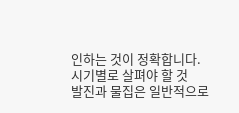인하는 것이 정확합니다.
시기별로 살펴야 할 것
발진과 물집은 일반적으로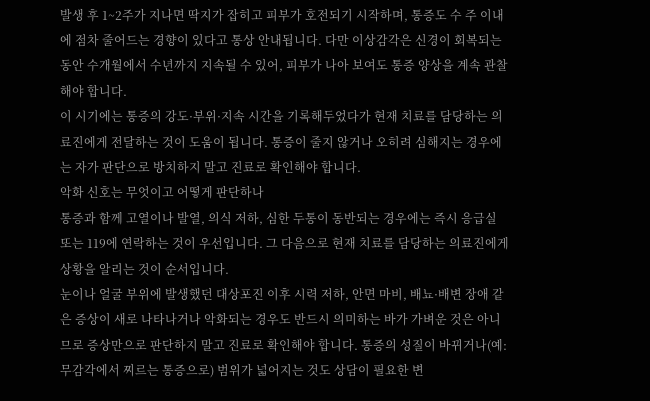발생 후 1~2주가 지나면 딱지가 잡히고 피부가 호전되기 시작하며, 통증도 수 주 이내에 점차 줄어드는 경향이 있다고 통상 안내됩니다. 다만 이상감각은 신경이 회복되는 동안 수개월에서 수년까지 지속될 수 있어, 피부가 나아 보여도 통증 양상을 계속 관찰해야 합니다.
이 시기에는 통증의 강도·부위·지속 시간을 기록해두었다가 현재 치료를 담당하는 의료진에게 전달하는 것이 도움이 됩니다. 통증이 줄지 않거나 오히려 심해지는 경우에는 자가 판단으로 방치하지 말고 진료로 확인해야 합니다.
악화 신호는 무엇이고 어떻게 판단하나
통증과 함께 고열이나 발열, 의식 저하, 심한 두통이 동반되는 경우에는 즉시 응급실 또는 119에 연락하는 것이 우선입니다. 그 다음으로 현재 치료를 담당하는 의료진에게 상황을 알리는 것이 순서입니다.
눈이나 얼굴 부위에 발생했던 대상포진 이후 시력 저하, 안면 마비, 배뇨·배변 장애 같은 증상이 새로 나타나거나 악화되는 경우도 반드시 의미하는 바가 가벼운 것은 아니므로 증상만으로 판단하지 말고 진료로 확인해야 합니다. 통증의 성질이 바뀌거나(예: 무감각에서 찌르는 통증으로) 범위가 넓어지는 것도 상담이 필요한 변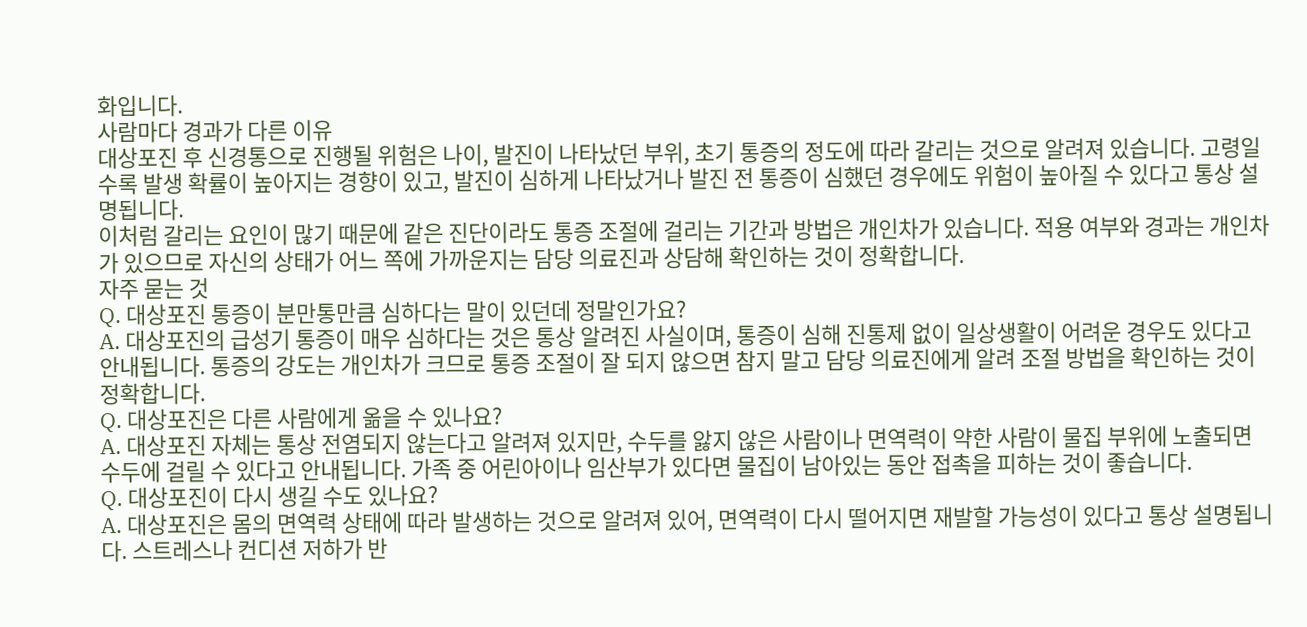화입니다.
사람마다 경과가 다른 이유
대상포진 후 신경통으로 진행될 위험은 나이, 발진이 나타났던 부위, 초기 통증의 정도에 따라 갈리는 것으로 알려져 있습니다. 고령일수록 발생 확률이 높아지는 경향이 있고, 발진이 심하게 나타났거나 발진 전 통증이 심했던 경우에도 위험이 높아질 수 있다고 통상 설명됩니다.
이처럼 갈리는 요인이 많기 때문에 같은 진단이라도 통증 조절에 걸리는 기간과 방법은 개인차가 있습니다. 적용 여부와 경과는 개인차가 있으므로 자신의 상태가 어느 쪽에 가까운지는 담당 의료진과 상담해 확인하는 것이 정확합니다.
자주 묻는 것
Q. 대상포진 통증이 분만통만큼 심하다는 말이 있던데 정말인가요?
A. 대상포진의 급성기 통증이 매우 심하다는 것은 통상 알려진 사실이며, 통증이 심해 진통제 없이 일상생활이 어려운 경우도 있다고 안내됩니다. 통증의 강도는 개인차가 크므로 통증 조절이 잘 되지 않으면 참지 말고 담당 의료진에게 알려 조절 방법을 확인하는 것이 정확합니다.
Q. 대상포진은 다른 사람에게 옮을 수 있나요?
A. 대상포진 자체는 통상 전염되지 않는다고 알려져 있지만, 수두를 앓지 않은 사람이나 면역력이 약한 사람이 물집 부위에 노출되면 수두에 걸릴 수 있다고 안내됩니다. 가족 중 어린아이나 임산부가 있다면 물집이 남아있는 동안 접촉을 피하는 것이 좋습니다.
Q. 대상포진이 다시 생길 수도 있나요?
A. 대상포진은 몸의 면역력 상태에 따라 발생하는 것으로 알려져 있어, 면역력이 다시 떨어지면 재발할 가능성이 있다고 통상 설명됩니다. 스트레스나 컨디션 저하가 반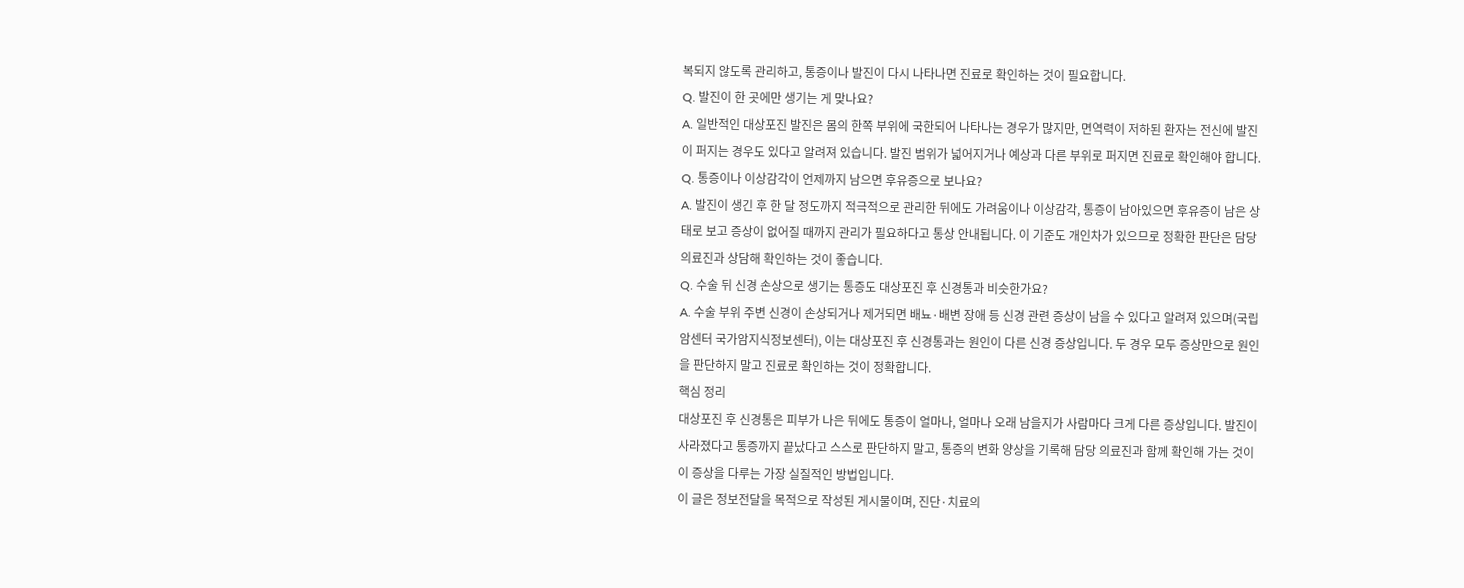복되지 않도록 관리하고, 통증이나 발진이 다시 나타나면 진료로 확인하는 것이 필요합니다.
Q. 발진이 한 곳에만 생기는 게 맞나요?
A. 일반적인 대상포진 발진은 몸의 한쪽 부위에 국한되어 나타나는 경우가 많지만, 면역력이 저하된 환자는 전신에 발진이 퍼지는 경우도 있다고 알려져 있습니다. 발진 범위가 넓어지거나 예상과 다른 부위로 퍼지면 진료로 확인해야 합니다.
Q. 통증이나 이상감각이 언제까지 남으면 후유증으로 보나요?
A. 발진이 생긴 후 한 달 정도까지 적극적으로 관리한 뒤에도 가려움이나 이상감각, 통증이 남아있으면 후유증이 남은 상태로 보고 증상이 없어질 때까지 관리가 필요하다고 통상 안내됩니다. 이 기준도 개인차가 있으므로 정확한 판단은 담당 의료진과 상담해 확인하는 것이 좋습니다.
Q. 수술 뒤 신경 손상으로 생기는 통증도 대상포진 후 신경통과 비슷한가요?
A. 수술 부위 주변 신경이 손상되거나 제거되면 배뇨·배변 장애 등 신경 관련 증상이 남을 수 있다고 알려져 있으며(국립암센터 국가암지식정보센터), 이는 대상포진 후 신경통과는 원인이 다른 신경 증상입니다. 두 경우 모두 증상만으로 원인을 판단하지 말고 진료로 확인하는 것이 정확합니다.
핵심 정리
대상포진 후 신경통은 피부가 나은 뒤에도 통증이 얼마나, 얼마나 오래 남을지가 사람마다 크게 다른 증상입니다. 발진이 사라졌다고 통증까지 끝났다고 스스로 판단하지 말고, 통증의 변화 양상을 기록해 담당 의료진과 함께 확인해 가는 것이 이 증상을 다루는 가장 실질적인 방법입니다.
이 글은 정보전달을 목적으로 작성된 게시물이며, 진단·치료의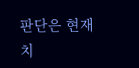판단은 현재 치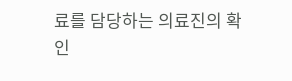료를 담당하는 의료진의 확인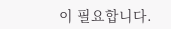이 필요합니다.